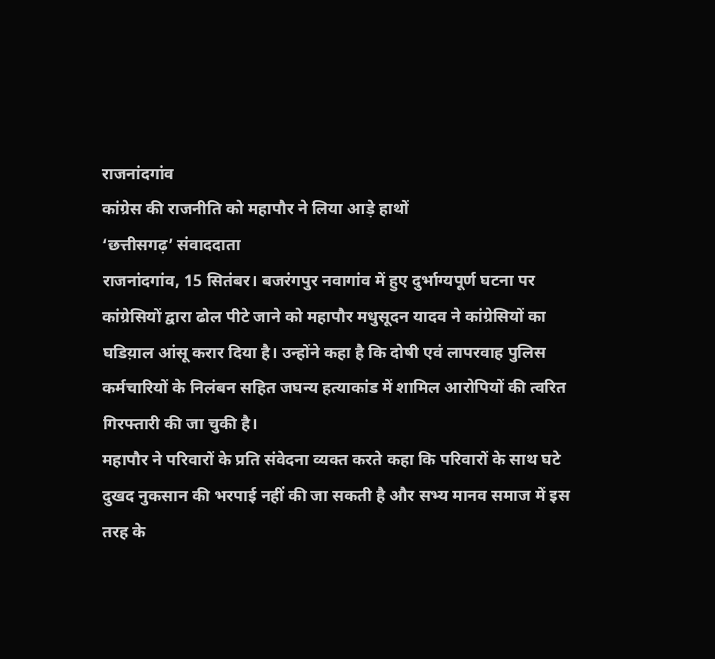राजनांदगांव
कांग्रेस की राजनीति को महापौर ने लिया आड़े हाथों
‘छत्तीसगढ़’ संवाददाता
राजनांदगांव, 15 सितंबर। बजरंगपुर नवागांव में हुए दुर्भाग्यपूर्ण घटना पर कांग्रेसियों द्वारा ढोल पीटे जाने को महापौर मधुसूदन यादव ने कांग्रेसियों का घडिय़ाल आंसू करार दिया है। उन्होंने कहा है कि दोषी एवं लापरवाह पुलिस कर्मचारियों के निलंबन सहित जघन्य हत्याकांड में शामिल आरोपियों की त्वरित गिरफ्तारी की जा चुकी है।
महापौर ने परिवारों के प्रति संवेदना व्यक्त करते कहा कि परिवारों के साथ घटे दुखद नुकसान की भरपाई नहीं की जा सकती है और सभ्य मानव समाज में इस तरह के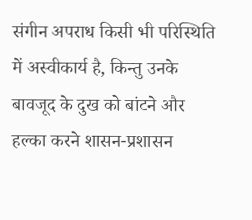संगीन अपराध किसी भी परिस्थिति में अस्वीकार्य है, किन्तु उनके बावजूद के दुख को बांटने और हल्का करने शासन-प्रशासन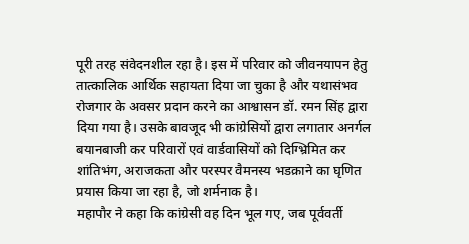पूरी तरह संवेदनशील रहा है। इस में परिवार को जीवनयापन हेतु तात्कालिक आर्थिक सहायता दिया जा चुका है और यथासंभव रोजगार के अवसर प्रदान करने का आश्वासन डॉ. रमन सिंह द्वारा दिया गया है। उसके बावजूद भी कांग्रेसियों द्वारा लगातार अनर्गल बयानबाजी कर परिवारों एवं वार्डवासियों को दिग्भ्रिमित कर शांतिभंग, अराजकता और परस्पर वैमनस्य भडक़ाने का घृणित प्रयास किया जा रहा है, जो शर्मनाक है।
महापौर ने कहा कि कांग्रेसी वह दिन भूल गए, जब पूर्ववर्ती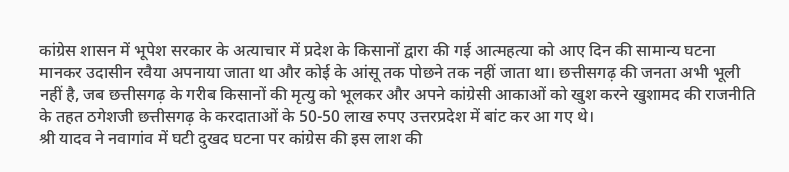कांग्रेस शासन में भूपेश सरकार के अत्याचार में प्रदेश के किसानों द्वारा की गई आत्महत्या को आए दिन की सामान्य घटना मानकर उदासीन रवैया अपनाया जाता था और कोई के आंसू तक पोछने तक नहीं जाता था। छत्तीसगढ़ की जनता अभी भूली नहीं है, जब छत्तीसगढ़ के गरीब किसानों की मृत्यु को भूलकर और अपने कांग्रेसी आकाओं को खुश करने खुशामद की राजनीति के तहत ठगेशजी छत्तीसगढ़ के करदाताओं के 50-50 लाख रुपए उत्तरप्रदेश में बांट कर आ गए थे।
श्री यादव ने नवागांव में घटी दुखद घटना पर कांग्रेस की इस लाश की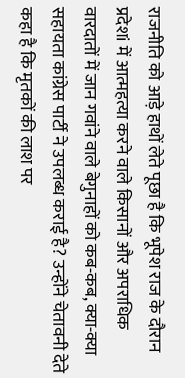राजनीति को आड़े हाथों लेते पूछा है कि भूपेश राज के दौरान प्रदेशi में आत्महत्या करने वाले किसानों और अपराधिक वारदातों में जान गवांने वाले बेगुनाहों को कब-कब, क्या-क्या सहायता कांग्रेस पार्टी ने उपलब्ध कराई है? उन्होंने चेतावनी देते कहा है कि मृतकों की लाश पर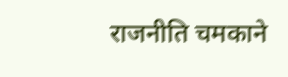राजनीति चमकाने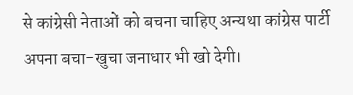से कांग्रेसी नेताओं को बचना चाहिए अन्यथा कांग्रेस पार्टी अपना बचा-खुचा जनाधार भी खो देगी।